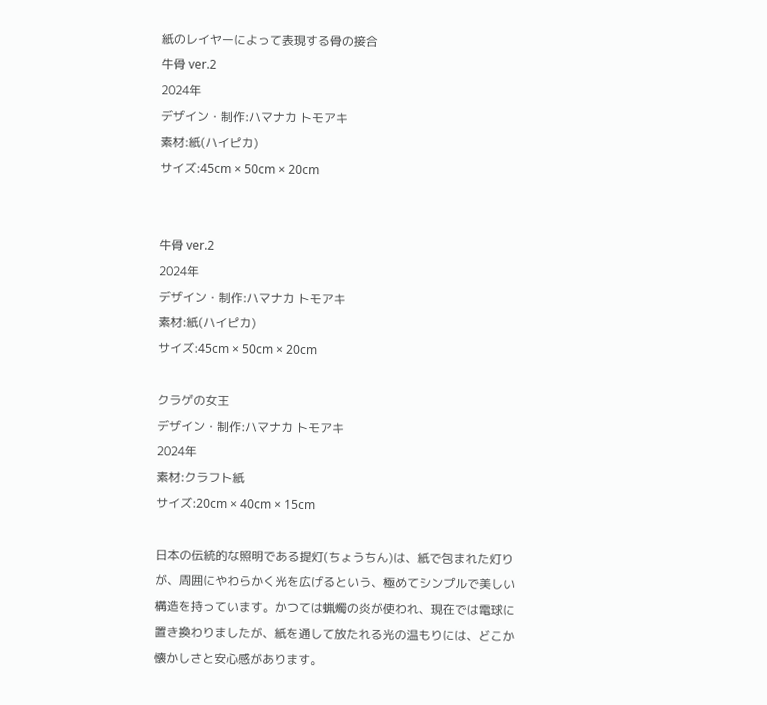紙のレイヤーによって表現する骨の接合
牛骨 ver.2
2024年
デザイン・制作:ハマナカ トモアキ
素材:紙(ハイピカ)
サイズ:45cm × 50cm × 20cm


牛骨 ver.2
2024年
デザイン・制作:ハマナカ トモアキ
素材:紙(ハイピカ)
サイズ:45cm × 50cm × 20cm

クラゲの女王
デザイン・制作:ハマナカ トモアキ
2024年
素材:クラフト紙
サイズ:20cm × 40cm × 15cm

日本の伝統的な照明である提灯(ちょうちん)は、紙で包まれた灯りが、周囲にやわらかく光を広げるという、極めてシンプルで美しい構造を持っています。かつては蝋燭の炎が使われ、現在では電球に置き換わりましたが、紙を通して放たれる光の温もりには、どこか懐かしさと安心感があります。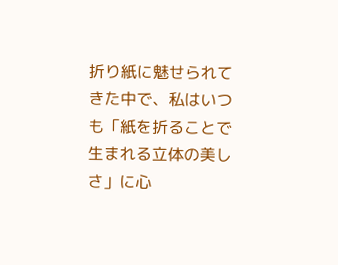折り紙に魅せられてきた中で、私はいつも「紙を折ることで生まれる立体の美しさ」に心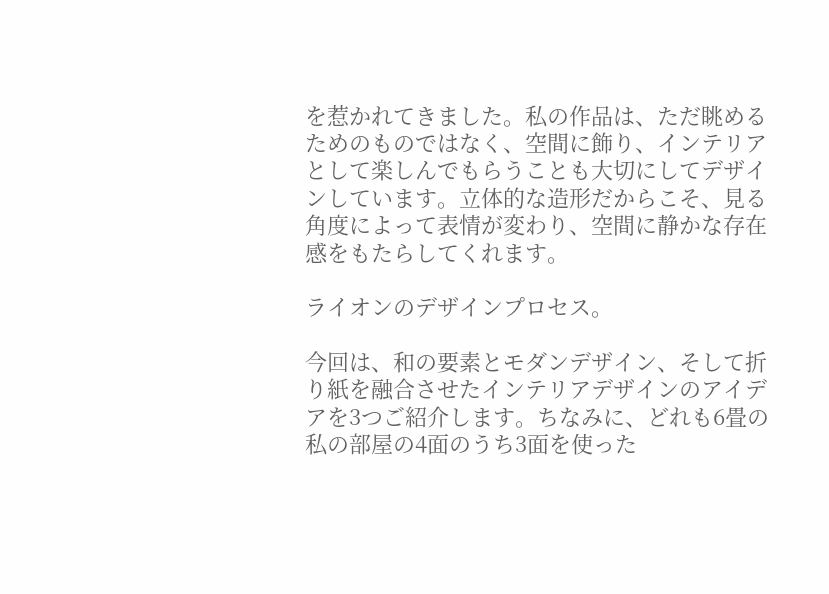を惹かれてきました。私の作品は、ただ眺めるためのものではなく、空間に飾り、インテリアとして楽しんでもらうことも大切にしてデザインしています。立体的な造形だからこそ、見る角度によって表情が変わり、空間に静かな存在感をもたらしてくれます。

ライオンのデザインプロセス。

今回は、和の要素とモダンデザイン、そして折り紙を融合させたインテリアデザインのアイデアを3つご紹介します。ちなみに、どれも6畳の私の部屋の4面のうち3面を使った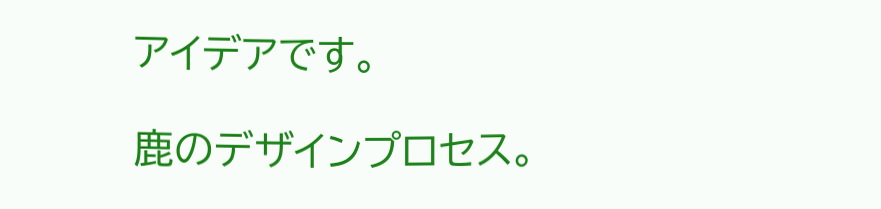アイデアです。

鹿のデザインプロセス。